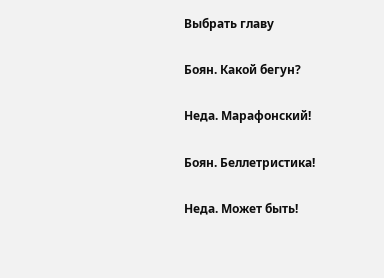Выбрать главу

Боян. Какой бегун?

Неда. Марафонский!

Боян. Беллетристика!

Неда. Может быть!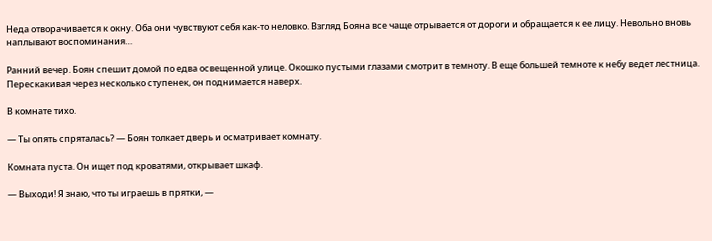Неда отворачивается к окну. Оба они чувствуют себя как-то неловко. Взгляд Бояна все чаще отрывается от дороги и обращается к ее лицу. Невольно вновь наплывают воспоминания…

Ранний вечер. Боян спешит домой по едва освещенной улице. Окошко пустыми глазами смотрит в темноту. В еще большей темноте к небу ведет лестница. Перескакивая через несколько ступенек, он поднимается наверх.

В комнате тихо.

— Ты опять спряталась? — Боян толкает дверь и осматривает комнату.

Комната пуста. Он ищет под кроватями, открывает шкаф.

— Выходи! Я знаю, что ты играешь в прятки, —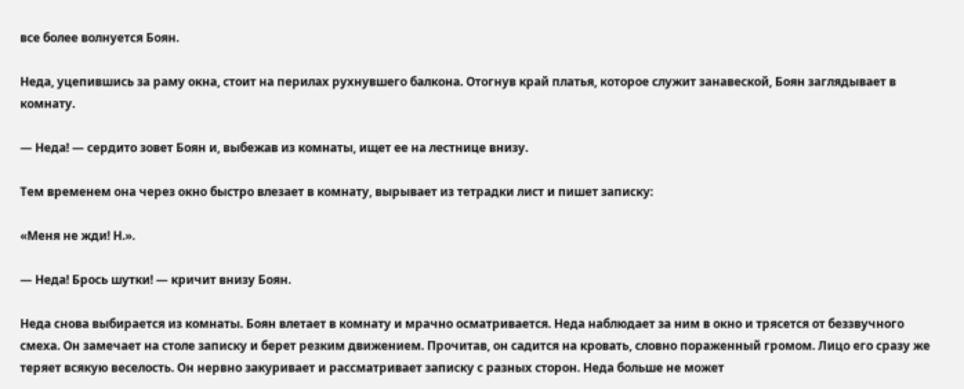все более волнуется Боян.

Неда, уцепившись за раму окна, стоит на перилах рухнувшего балкона. Отогнув край платья, которое служит занавеской, Боян заглядывает в комнату.

— Неда! — сердито зовет Боян и, выбежав из комнаты, ищет ее на лестнице внизу.

Тем временем она через окно быстро влезает в комнату, вырывает из тетрадки лист и пишет записку:

«Меня не жди! Н.».

— Неда! Брось шутки! — кричит внизу Боян.

Неда снова выбирается из комнаты. Боян влетает в комнату и мрачно осматривается. Неда наблюдает за ним в окно и трясется от беззвучного смеха. Он замечает на столе записку и берет резким движением. Прочитав, он садится на кровать, словно пораженный громом. Лицо его сразу же теряет всякую веселость. Он нервно закуривает и рассматривает записку с разных сторон. Неда больше не может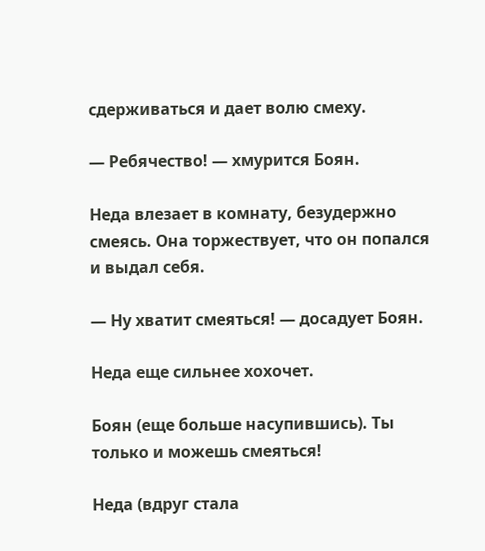сдерживаться и дает волю смеху.

— Ребячество! — хмурится Боян.

Неда влезает в комнату, безудержно смеясь. Она торжествует, что он попался и выдал себя.

— Ну хватит смеяться! — досадует Боян.

Неда еще сильнее хохочет.

Боян (еще больше насупившись). Ты только и можешь смеяться!

Неда (вдруг стала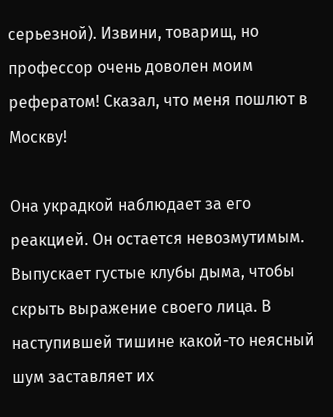серьезной). Извини, товарищ, но профессор очень доволен моим рефератом! Сказал, что меня пошлют в Москву!

Она украдкой наблюдает за его реакцией. Он остается невозмутимым. Выпускает густые клубы дыма, чтобы скрыть выражение своего лица. В наступившей тишине какой-то неясный шум заставляет их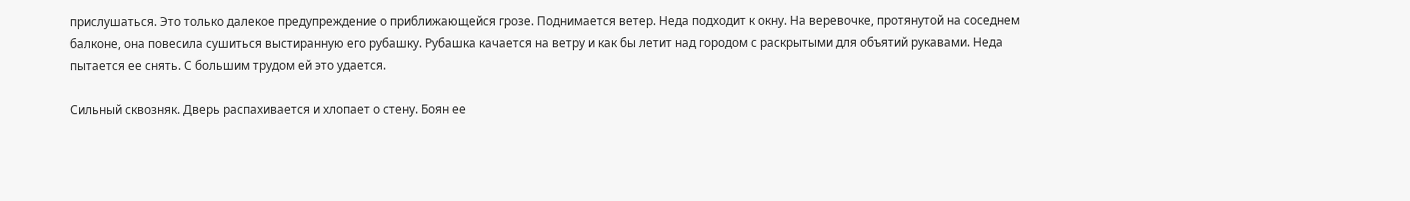прислушаться. Это только далекое предупреждение о приближающейся грозе. Поднимается ветер. Неда подходит к окну. На веревочке, протянутой на соседнем балконе, она повесила сушиться выстиранную его рубашку. Рубашка качается на ветру и как бы летит над городом с раскрытыми для объятий рукавами. Неда пытается ее снять. С большим трудом ей это удается.

Сильный сквозняк. Дверь распахивается и хлопает о стену. Боян ее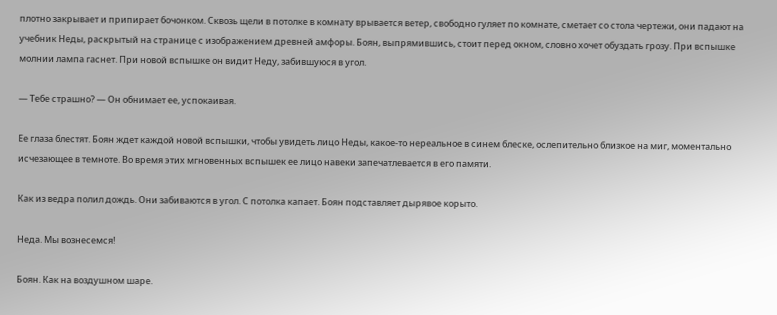плотно закрывает и припирает бочонком. Сквозь щели в потолке в комнату врывается ветер, свободно гуляет по комнате, сметает со стола чертежи, они падают на учебник Неды, раскрытый на странице с изображением древней амфоры. Боян, выпрямившись, стоит перед окном, словно хочет обуздать грозу. При вспышке молнии лампа гаснет. При новой вспышке он видит Неду, забившуюся в угол.

— Тебе страшно? — Он обнимает ее, успокаивая.

Ее глаза блестят. Боян ждет каждой новой вспышки, чтобы увидеть лицо Неды, какое-то нереальное в синем блеске, ослепительно близкое на миг, моментально исчезающее в темноте. Во время этих мгновенных вспышек ее лицо навеки запечатлевается в его памяти.

Как из ведра полил дождь. Они забиваются в угол. С потолка капает. Боян подставляет дырявое корыто.

Неда. Мы вознесемся!

Боян. Как на воздушном шаре.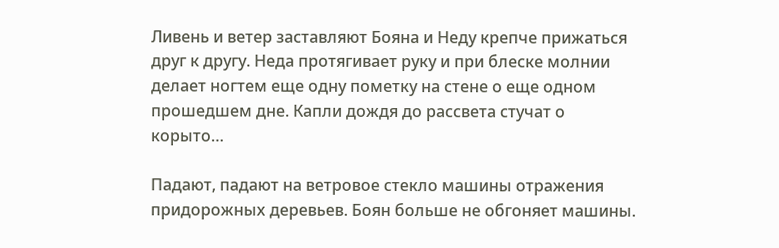Ливень и ветер заставляют Бояна и Неду крепче прижаться друг к другу. Неда протягивает руку и при блеске молнии делает ногтем еще одну пометку на стене о еще одном прошедшем дне. Капли дождя до рассвета стучат о корыто…

Падают, падают на ветровое стекло машины отражения придорожных деревьев. Боян больше не обгоняет машины.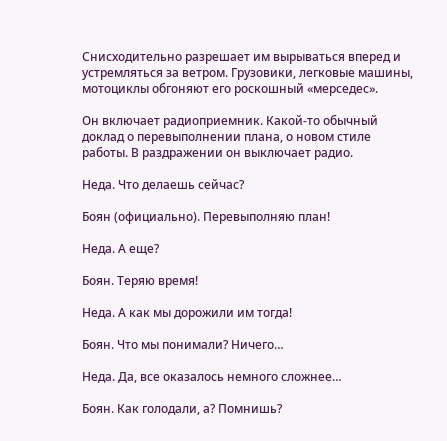Снисходительно разрешает им вырываться вперед и устремляться за ветром. Грузовики, легковые машины, мотоциклы обгоняют его роскошный «мерседес».

Он включает радиоприемник. Какой-то обычный доклад о перевыполнении плана, о новом стиле работы. В раздражении он выключает радио.

Неда. Что делаешь сейчас?

Боян (официально). Перевыполняю план!

Неда. А еще?

Боян. Теряю время!

Неда. А как мы дорожили им тогда!

Боян. Что мы понимали? Ничего…

Неда. Да, все оказалось немного сложнее…

Боян. Как голодали, а? Помнишь?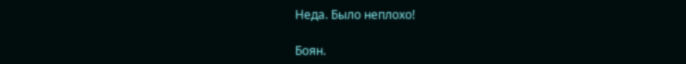Неда. Было неплохо!

Боян.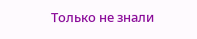Только не знали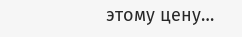этому цену…